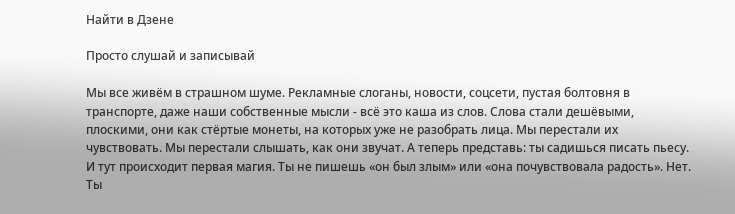Найти в Дзене

Просто слушай и записывай

Мы все живём в страшном шуме. Рекламные слоганы, новости, соцсети, пустая болтовня в транспорте, даже наши собственные мысли - всё это каша из слов. Слова стали дешёвыми, плоскими, они как стёртые монеты, на которых уже не разобрать лица. Мы перестали их чувствовать. Мы перестали слышать, как они звучат. А теперь представь: ты садишься писать пьесу. И тут происходит первая магия. Ты не пишешь «он был злым» или «она почувствовала радость». Нет. Ты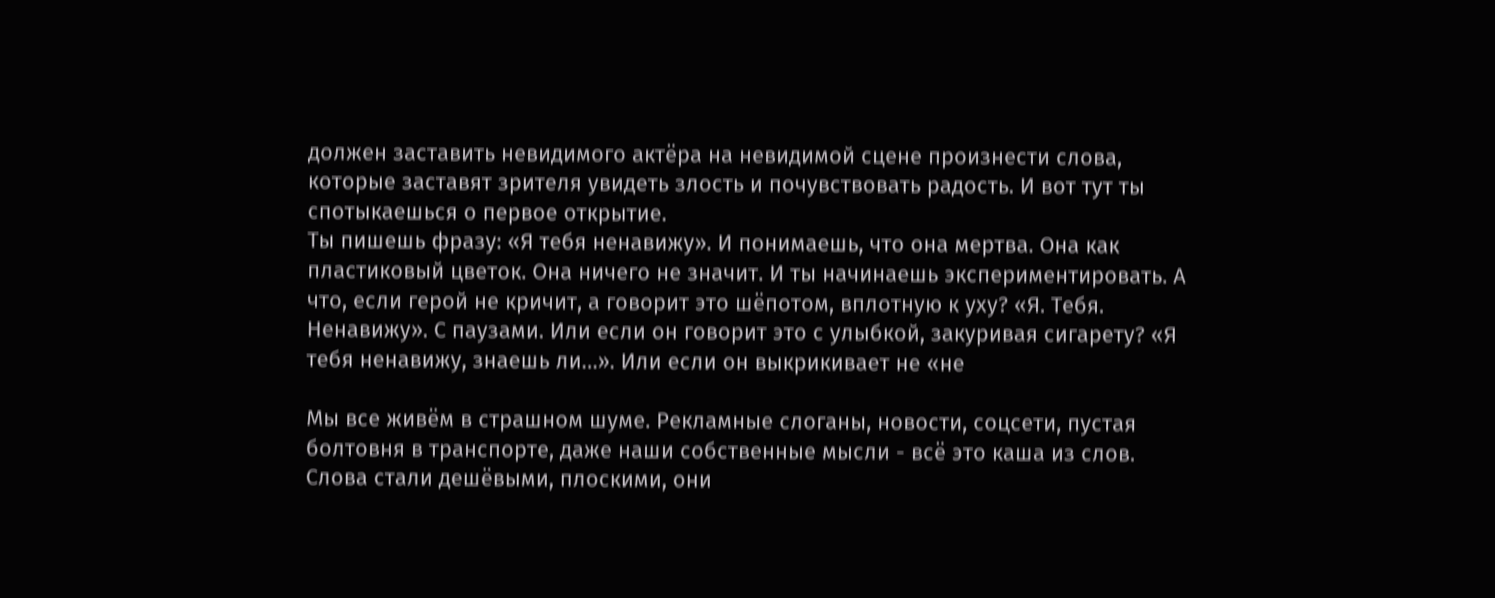должен заставить невидимого актёра на невидимой сцене произнести слова, которые заставят зрителя увидеть злость и почувствовать радость. И вот тут ты спотыкаешься о первое открытие.
Ты пишешь фразу: «Я тебя ненавижу». И понимаешь, что она мертва. Она как пластиковый цветок. Она ничего не значит. И ты начинаешь экспериментировать. А что, если герой не кричит, а говорит это шёпотом, вплотную к уху? «Я. Тебя. Ненавижу». С паузами. Или если он говорит это с улыбкой, закуривая сигарету? «Я тебя ненавижу, знаешь ли…». Или если он выкрикивает не «не

Мы все живём в страшном шуме. Рекламные слоганы, новости, соцсети, пустая болтовня в транспорте, даже наши собственные мысли - всё это каша из слов. Слова стали дешёвыми, плоскими, они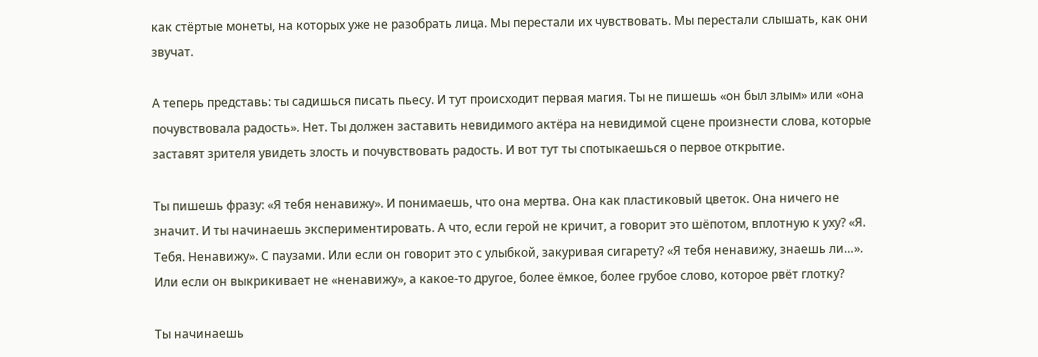как стёртые монеты, на которых уже не разобрать лица. Мы перестали их чувствовать. Мы перестали слышать, как они звучат.

А теперь представь: ты садишься писать пьесу. И тут происходит первая магия. Ты не пишешь «он был злым» или «она почувствовала радость». Нет. Ты должен заставить невидимого актёра на невидимой сцене произнести слова, которые заставят зрителя увидеть злость и почувствовать радость. И вот тут ты спотыкаешься о первое открытие.

Ты пишешь фразу: «Я тебя ненавижу». И понимаешь, что она мертва. Она как пластиковый цветок. Она ничего не значит. И ты начинаешь экспериментировать. А что, если герой не кричит, а говорит это шёпотом, вплотную к уху? «Я. Тебя. Ненавижу». С паузами. Или если он говорит это с улыбкой, закуривая сигарету? «Я тебя ненавижу, знаешь ли…». Или если он выкрикивает не «ненавижу», а какое-то другое, более ёмкое, более грубое слово, которое рвёт глотку?

Ты начинаешь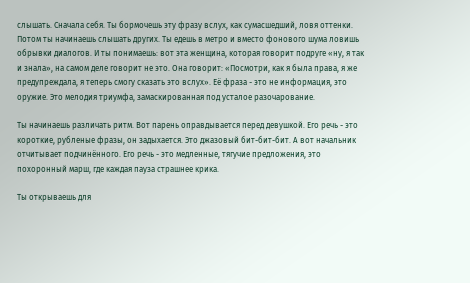слышать. Сначала себя. Ты бормочешь эту фразу вслух, как сумасшедший, ловя оттенки. Потом ты начинаешь слышать других. Ты едешь в метро и вместо фонового шума ловишь обрывки диалогов. И ты понимаешь: вот эта женщина, которая говорит подруге «ну, я так и знала», на самом деле говорит не это. Она говорит: «Посмотри, как я была права, я же предупреждала, я теперь смогу сказать это вслух». Её фраза - это не информация, это оружие. Это мелодия триумфа, замаскированная под усталое разочарование.

Ты начинаешь различать ритм. Вот парень оправдывается перед девушкой. Его речь - это короткие, рубленые фразы, он задыхается. Это джазовый бит-бит-бит. А вот начальник отчитывает подчинённого. Его речь - это медленные, тягучие предложения, это похоронный марш, где каждая пауза страшнее крика.

Ты открываешь для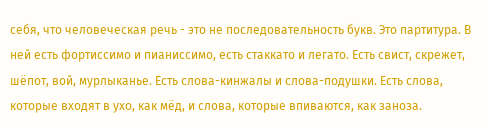себя, что человеческая речь - это не последовательность букв. Это партитура. В ней есть фортиссимо и пианиссимо, есть стаккато и легато. Есть свист, скрежет, шёпот, вой, мурлыканье. Есть слова-кинжалы и слова-подушки. Есть слова, которые входят в ухо, как мёд, и слова, которые впиваются, как заноза.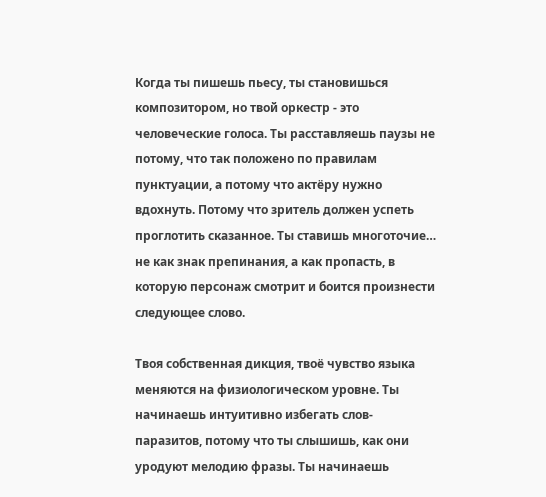Когда ты пишешь пьесу, ты становишься композитором, но твой оркестр - это человеческие голоса. Ты расставляешь паузы не потому, что так положено по правилам пунктуации, а потому что актёру нужно вдохнуть. Потому что зритель должен успеть проглотить сказанное. Ты ставишь многоточие… не как знак препинания, а как пропасть, в которую персонаж смотрит и боится произнести следующее слово.

Твоя собственная дикция, твоё чувство языка меняются на физиологическом уровне. Ты начинаешь интуитивно избегать слов-паразитов, потому что ты слышишь, как они уродуют мелодию фразы. Ты начинаешь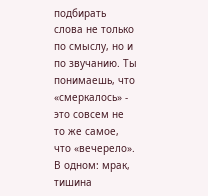подбирать слова не только по смыслу, но и по звучанию. Ты понимаешь, что «смеркалось» - это совсем не то же самое, что «вечерело». В одном: мрак, тишина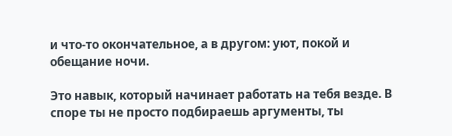и что-то окончательное, а в другом: уют, покой и обещание ночи.

Это навык, который начинает работать на тебя везде. В споре ты не просто подбираешь аргументы, ты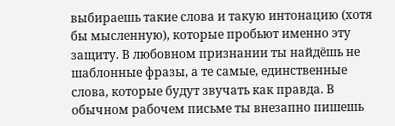выбираешь такие слова и такую интонацию (хотя бы мысленную), которые пробьют именно эту защиту. В любовном признании ты найдёшь не шаблонные фразы, а те самые, единственные слова, которые будут звучать как правда. В обычном рабочем письме ты внезапно пишешь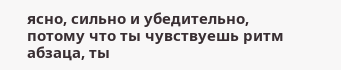ясно, сильно и убедительно, потому что ты чувствуешь ритм абзаца, ты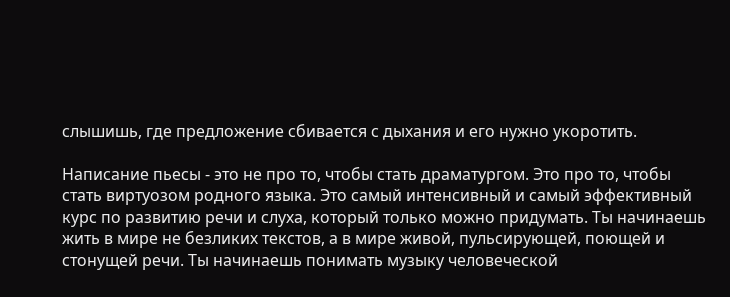слышишь, где предложение сбивается с дыхания и его нужно укоротить.

Написание пьесы - это не про то, чтобы стать драматургом. Это про то, чтобы стать виртуозом родного языка. Это самый интенсивный и самый эффективный курс по развитию речи и слуха, который только можно придумать. Ты начинаешь жить в мире не безликих текстов, а в мире живой, пульсирующей, поющей и стонущей речи. Ты начинаешь понимать музыку человеческой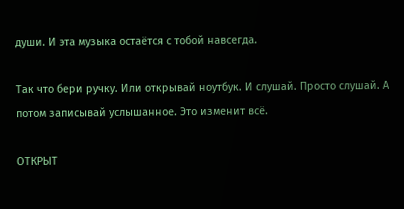души. И эта музыка остаётся с тобой навсегда.

Так что бери ручку. Или открывай ноутбук. И слушай. Просто слушай. А потом записывай услышанное. Это изменит всё.

ОТКРЫТ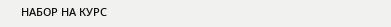НАБОР НА КУРС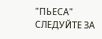"ПЬЕСА"
СЛЕДУЙТЕ ЗА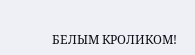БЕЛЫМ КРОЛИКОМ!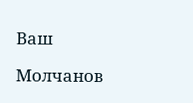Ваш

Молчанов